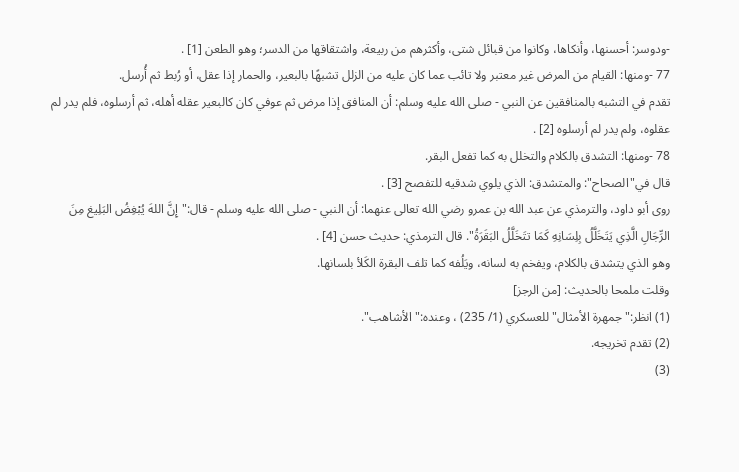-ودوسر: أحسنها، وأنكاها، وكانوا من قبائل شتى، وأكثرهم من ربيعة، واشتقاقها من الدسر؛ وهو الطعن [1] .
77 -ومنها: القيام من المرض غير معتبر ولا تائب عما كان عليه من الزلل تشبهًا بالبعير، والحمار إذا عقل، أو رُبط ثم أُرسل.
تقدم في التشبه بالمنافقين عن النبي - صلى الله عليه وسلم: أن المنافق إذا مرض ثم عوفي كان كالبعير عقله أهله، ثم أرسلوه، فلم يدر لم عقلوه، ولم يدر لم أرسلوه [2] .
78 -ومنها: التشدق بالكلام والتخلل به كما تفعل البقر.
قال في"الصحاح": والمتشدق: الذي يلوي شدقيه للتفصح [3] .
روى أبو داود، والترمذي عن عبد الله بن عمرو رضي الله تعالى عنهما: أن النبي - صلى الله عليه وسلم - قال:"إِنَّ اللهَ يُبْغِضُ البَلِيغ مِنَ الرِّجَالِ الَّذِي يَتَخَلَّلُ بِلِسَانِهِ كَمَا تتَخَلَّلُ البَقَرَةُ". قال الترمذي: حديث حسن [4] .
وهو الذي يتشدق بالكلام، ويفخم به لسانه، ويَلُفه كما تلف البقرة الكَلأ بلسانها.
وقلت ملمحا بالحديث: [من الرجز]
(1) انظر:"جمهرة الأمثال"للعسكري (1/ 235) ، وعنده:"الأشاهب".
(2) تقدم تخريجه.
(3)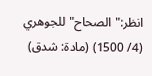انظر:"الصحاح"للجوهري (4/ 1500) (مادة: شدق)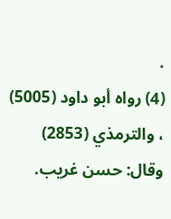.
(4) رواه أبو داود (5005) ، والترمذي (2853) وقال: حسن غريب.